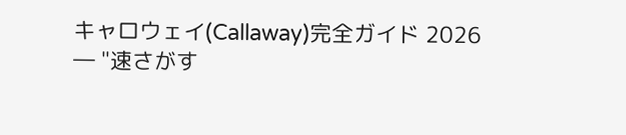キャロウェイ(Callaway)完全ガイド 2026
― "速さがす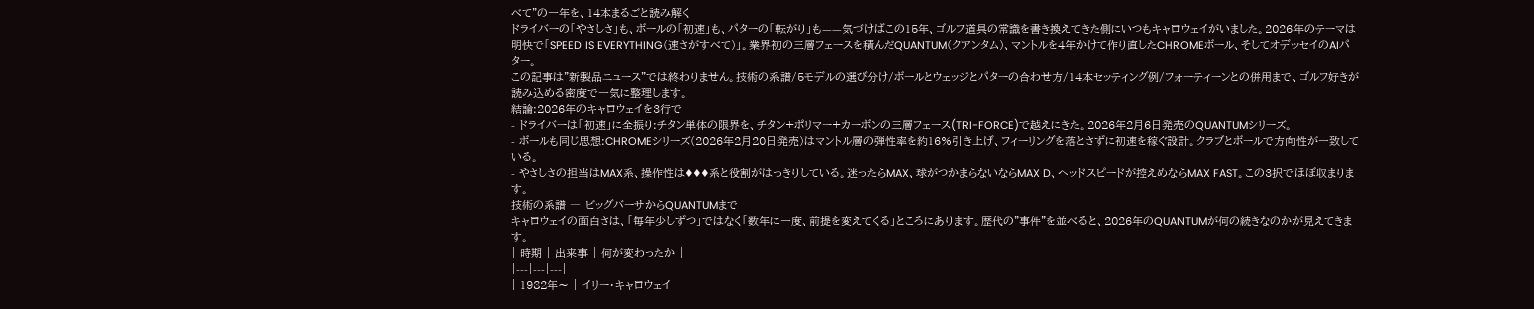べて"の一年を、14本まるごと読み解く
ドライバーの「やさしさ」も、ボールの「初速」も、パターの「転がり」も——気づけばこの15年、ゴルフ道具の常識を書き換えてきた側にいつもキャロウェイがいました。2026年のテーマは明快で「SPEED IS EVERYTHING(速さがすべて)」。業界初の三層フェースを積んだQUANTUM(クアンタム)、マントルを4年かけて作り直したCHROMEボール、そしてオデッセイのAIパター。
この記事は"新製品ニュース"では終わりません。技術の系譜/5モデルの選び分け/ボールとウェッジとパターの合わせ方/14本セッティング例/フォーティーンとの併用まで、ゴルフ好きが読み込める密度で一気に整理します。
結論:2026年のキャロウェイを3行で
- ドライバーは「初速」に全振り:チタン単体の限界を、チタン+ポリマー+カーボンの三層フェース(TRI-FORCE)で越えにきた。2026年2月6日発売のQUANTUMシリーズ。
- ボールも同じ思想:CHROMEシリーズ(2026年2月20日発売)はマントル層の弾性率を約16%引き上げ、フィーリングを落とさずに初速を稼ぐ設計。クラブとボールで方向性が一致している。
- やさしさの担当はMAX系、操作性は♦♦♦系と役割がはっきりしている。迷ったらMAX、球がつかまらないならMAX D、ヘッドスピードが控えめならMAX FAST。この3択でほぼ収まります。
技術の系譜 ― ビッグバーサからQUANTUMまで
キャロウェイの面白さは、「毎年少しずつ」ではなく「数年に一度、前提を変えてくる」ところにあります。歴代の"事件"を並べると、2026年のQUANTUMが何の続きなのかが見えてきます。
| 時期 | 出来事 | 何が変わったか |
|---|---|---|
| 1982年〜 | イリー・キャロウェイ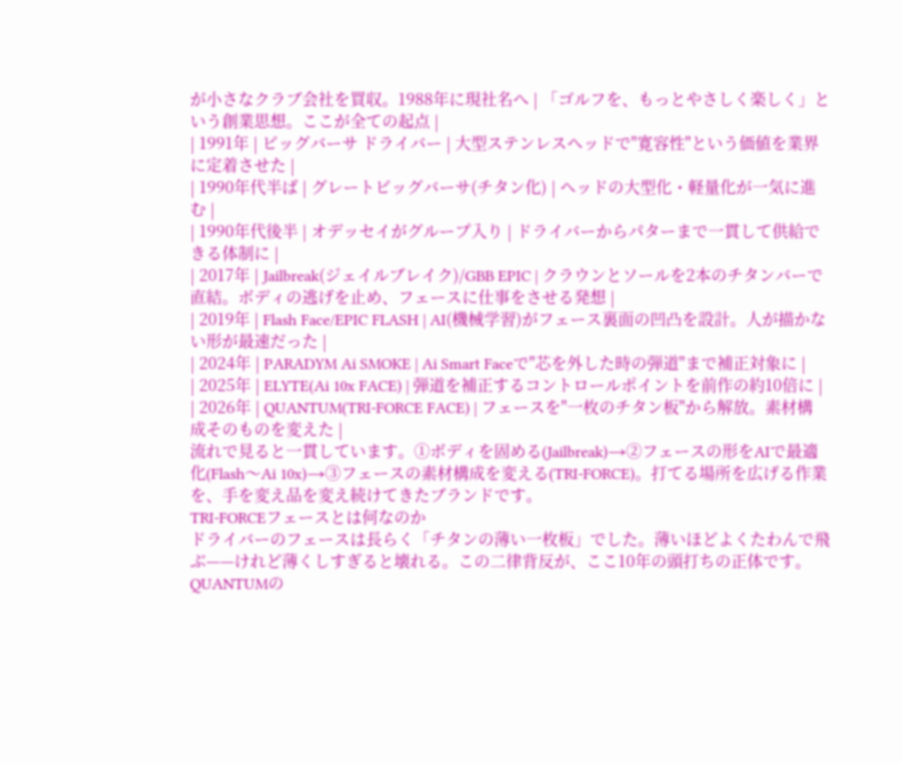が小さなクラブ会社を買収。1988年に現社名へ | 「ゴルフを、もっとやさしく楽しく」という創業思想。ここが全ての起点 |
| 1991年 | ビッグバーサ ドライバー | 大型ステンレスヘッドで"寛容性"という価値を業界に定着させた |
| 1990年代半ば | グレートビッグバーサ(チタン化) | ヘッドの大型化・軽量化が一気に進む |
| 1990年代後半 | オデッセイがグループ入り | ドライバーからパターまで一貫して供給できる体制に |
| 2017年 | Jailbreak(ジェイルブレイク)/GBB EPIC | クラウンとソールを2本のチタンバーで直結。ボディの逃げを止め、フェースに仕事をさせる発想 |
| 2019年 | Flash Face/EPIC FLASH | AI(機械学習)がフェース裏面の凹凸を設計。人が描かない形が最速だった |
| 2024年 | PARADYM Ai SMOKE | Ai Smart Faceで"芯を外した時の弾道"まで補正対象に |
| 2025年 | ELYTE(Ai 10x FACE) | 弾道を補正するコントロールポイントを前作の約10倍に |
| 2026年 | QUANTUM(TRI-FORCE FACE) | フェースを"一枚のチタン板"から解放。素材構成そのものを変えた |
流れで見ると一貫しています。①ボディを固める(Jailbreak)→②フェースの形をAIで最適化(Flash〜Ai 10x)→③フェースの素材構成を変える(TRI-FORCE)。打てる場所を広げる作業を、手を変え品を変え続けてきたブランドです。
TRI-FORCEフェースとは何なのか
ドライバーのフェースは長らく「チタンの薄い一枚板」でした。薄いほどよくたわんで飛ぶ——けれど薄くしすぎると壊れる。この二律背反が、ここ10年の頭打ちの正体です。
QUANTUMの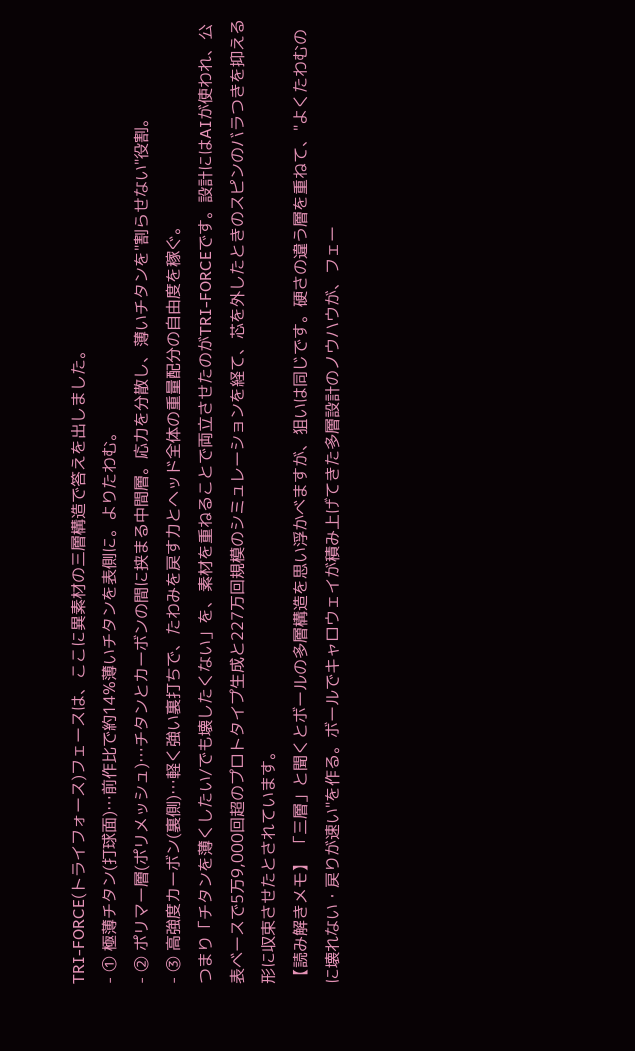TRI-FORCE(トライフォース)フェースは、ここに異素材の三層構造で答えを出しました。
- ① 極薄チタン(打球面)…前作比で約14%薄いチタンを表側に。よりたわむ。
- ② ポリマー層(ポリメッシュ)…チタンとカーボンの間に挟まる中間層。応力を分散し、薄いチタンを"割らせない"役割。
- ③ 高強度カーボン(裏側)…軽く強い裏打ちで、たわみを戻す力とヘッド全体の重量配分の自由度を稼ぐ。
つまり「チタンを薄くしたい/でも壊したくない」を、素材を重ねることで両立させたのがTRI-FORCEです。設計にはAIが使われ、公表ベースで5万9,000回超のプロトタイプ生成と227万回規模のシミュレーションを経て、芯を外したときのスピンのバラつきを抑える形に収束させたとされています。
【読み解きメモ】 「三層」と聞くとボールの多層構造を思い浮かべますが、狙いは同じです。硬さの違う層を重ねて、"よくたわむのに壊れない・戻りが速い"を作る。ボールでキャロウェイが積み上げてきた多層設計のノウハウが、フェー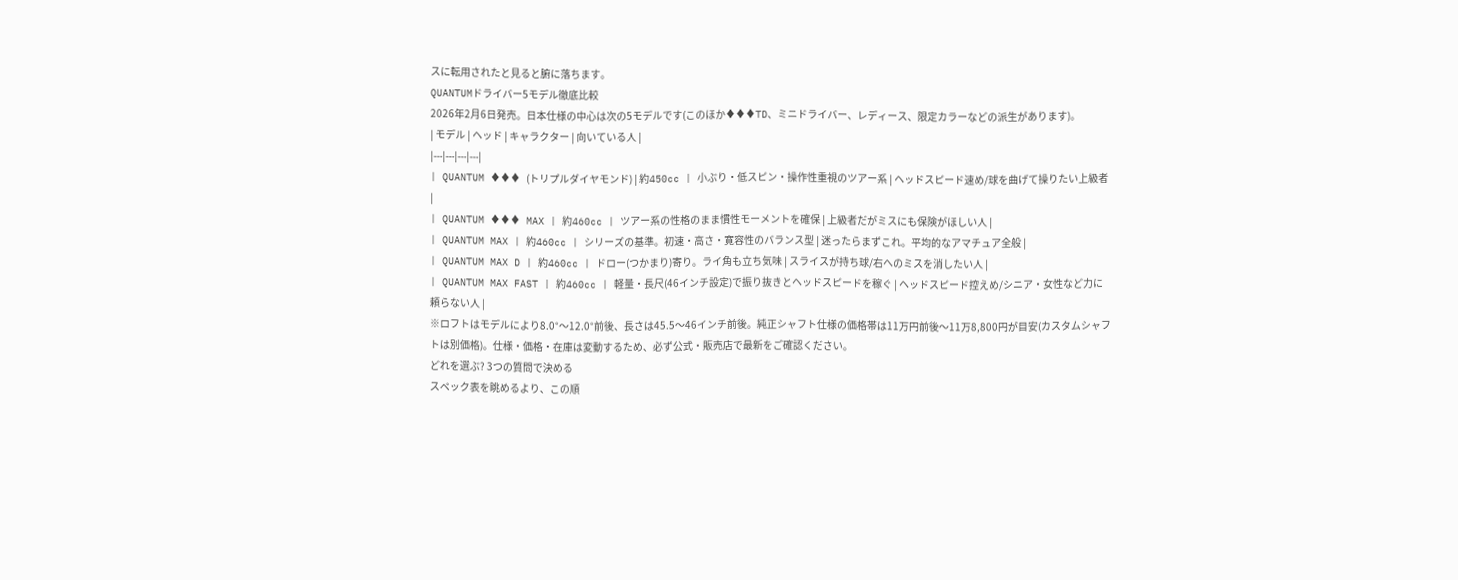スに転用されたと見ると腑に落ちます。
QUANTUMドライバー5モデル徹底比較
2026年2月6日発売。日本仕様の中心は次の5モデルです(このほか♦♦♦TD、ミニドライバー、レディース、限定カラーなどの派生があります)。
| モデル | ヘッド | キャラクター | 向いている人 |
|---|---|---|---|
| QUANTUM ♦♦♦ (トリプルダイヤモンド) | 約450cc | 小ぶり・低スピン・操作性重視のツアー系 | ヘッドスピード速め/球を曲げて操りたい上級者 |
| QUANTUM ♦♦♦ MAX | 約460cc | ツアー系の性格のまま慣性モーメントを確保 | 上級者だがミスにも保険がほしい人 |
| QUANTUM MAX | 約460cc | シリーズの基準。初速・高さ・寛容性のバランス型 | 迷ったらまずこれ。平均的なアマチュア全般 |
| QUANTUM MAX D | 約460cc | ドロー(つかまり)寄り。ライ角も立ち気味 | スライスが持ち球/右へのミスを消したい人 |
| QUANTUM MAX FAST | 約460cc | 軽量・長尺(46インチ設定)で振り抜きとヘッドスピードを稼ぐ | ヘッドスピード控えめ/シニア・女性など力に頼らない人 |
※ロフトはモデルにより8.0°〜12.0°前後、長さは45.5〜46インチ前後。純正シャフト仕様の価格帯は11万円前後〜11万8,800円が目安(カスタムシャフトは別価格)。仕様・価格・在庫は変動するため、必ず公式・販売店で最新をご確認ください。
どれを選ぶ? 3つの質問で決める
スペック表を眺めるより、この順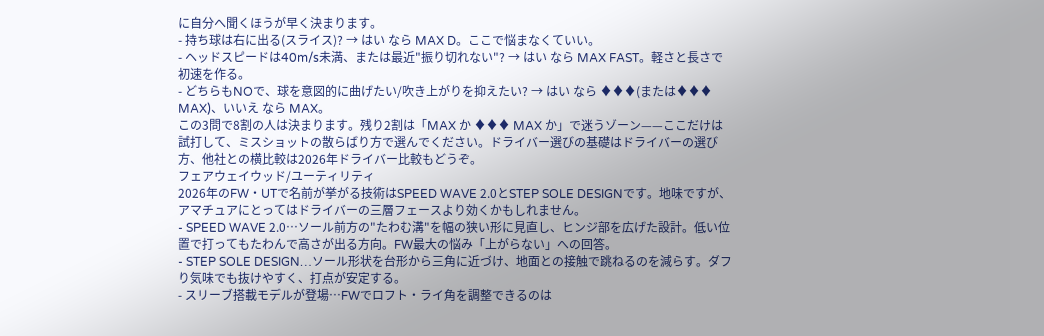に自分へ聞くほうが早く決まります。
- 持ち球は右に出る(スライス)? → はい なら MAX D。ここで悩まなくていい。
- ヘッドスピードは40m/s未満、または最近"振り切れない"? → はい なら MAX FAST。軽さと長さで初速を作る。
- どちらもNOで、球を意図的に曲げたい/吹き上がりを抑えたい? → はい なら ♦♦♦(または♦♦♦ MAX)、いいえ なら MAX。
この3問で8割の人は決まります。残り2割は「MAX か ♦♦♦ MAX か」で迷うゾーン——ここだけは試打して、ミスショットの散らばり方で選んでください。ドライバー選びの基礎はドライバーの選び方、他社との横比較は2026年ドライバー比較もどうぞ。
フェアウェイウッド/ユーティリティ
2026年のFW・UTで名前が挙がる技術はSPEED WAVE 2.0とSTEP SOLE DESIGNです。地味ですが、アマチュアにとってはドライバーの三層フェースより効くかもしれません。
- SPEED WAVE 2.0…ソール前方の"たわむ溝"を幅の狭い形に見直し、ヒンジ部を広げた設計。低い位置で打ってもたわんで高さが出る方向。FW最大の悩み「上がらない」への回答。
- STEP SOLE DESIGN…ソール形状を台形から三角に近づけ、地面との接触で跳ねるのを減らす。ダフり気味でも抜けやすく、打点が安定する。
- スリーブ搭載モデルが登場…FWでロフト・ライ角を調整できるのは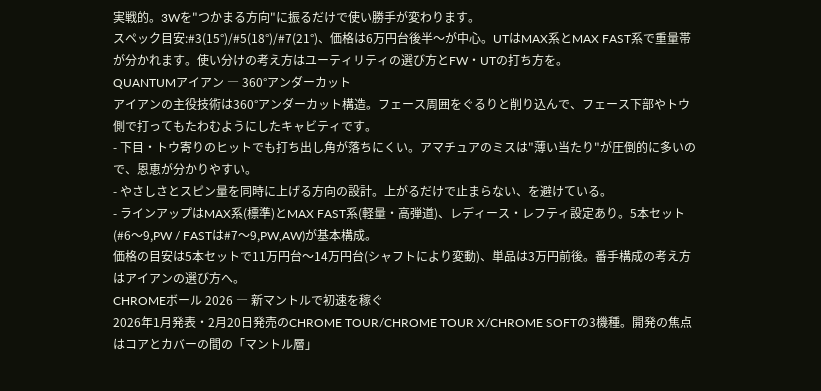実戦的。3Wを"つかまる方向"に振るだけで使い勝手が変わります。
スペック目安:#3(15°)/#5(18°)/#7(21°)、価格は6万円台後半〜が中心。UTはMAX系とMAX FAST系で重量帯が分かれます。使い分けの考え方はユーティリティの選び方とFW・UTの打ち方を。
QUANTUMアイアン ― 360°アンダーカット
アイアンの主役技術は360°アンダーカット構造。フェース周囲をぐるりと削り込んで、フェース下部やトウ側で打ってもたわむようにしたキャビティです。
- 下目・トウ寄りのヒットでも打ち出し角が落ちにくい。アマチュアのミスは"薄い当たり"が圧倒的に多いので、恩恵が分かりやすい。
- やさしさとスピン量を同時に上げる方向の設計。上がるだけで止まらない、を避けている。
- ラインアップはMAX系(標準)とMAX FAST系(軽量・高弾道)、レディース・レフティ設定あり。5本セット(#6〜9,PW / FASTは#7〜9,PW,AW)が基本構成。
価格の目安は5本セットで11万円台〜14万円台(シャフトにより変動)、単品は3万円前後。番手構成の考え方はアイアンの選び方へ。
CHROMEボール 2026 ― 新マントルで初速を稼ぐ
2026年1月発表・2月20日発売のCHROME TOUR/CHROME TOUR X/CHROME SOFTの3機種。開発の焦点はコアとカバーの間の「マントル層」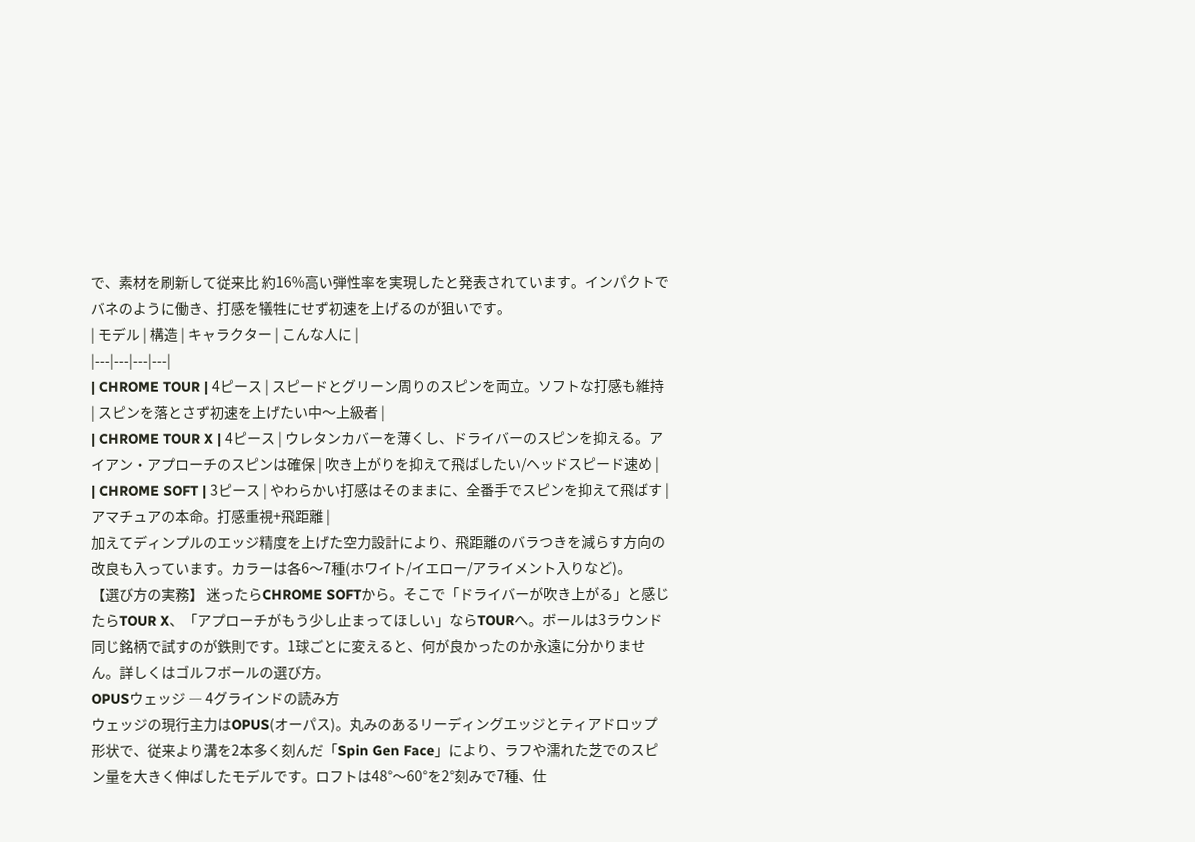で、素材を刷新して従来比 約16%高い弾性率を実現したと発表されています。インパクトでバネのように働き、打感を犠牲にせず初速を上げるのが狙いです。
| モデル | 構造 | キャラクター | こんな人に |
|---|---|---|---|
| CHROME TOUR | 4ピース | スピードとグリーン周りのスピンを両立。ソフトな打感も維持 | スピンを落とさず初速を上げたい中〜上級者 |
| CHROME TOUR X | 4ピース | ウレタンカバーを薄くし、ドライバーのスピンを抑える。アイアン・アプローチのスピンは確保 | 吹き上がりを抑えて飛ばしたい/ヘッドスピード速め |
| CHROME SOFT | 3ピース | やわらかい打感はそのままに、全番手でスピンを抑えて飛ばす | アマチュアの本命。打感重視+飛距離 |
加えてディンプルのエッジ精度を上げた空力設計により、飛距離のバラつきを減らす方向の改良も入っています。カラーは各6〜7種(ホワイト/イエロー/アライメント入りなど)。
【選び方の実務】 迷ったらCHROME SOFTから。そこで「ドライバーが吹き上がる」と感じたらTOUR X、「アプローチがもう少し止まってほしい」ならTOURへ。ボールは3ラウンド同じ銘柄で試すのが鉄則です。1球ごとに変えると、何が良かったのか永遠に分かりません。詳しくはゴルフボールの選び方。
OPUSウェッジ ― 4グラインドの読み方
ウェッジの現行主力はOPUS(オーパス)。丸みのあるリーディングエッジとティアドロップ形状で、従来より溝を2本多く刻んだ「Spin Gen Face」により、ラフや濡れた芝でのスピン量を大きく伸ばしたモデルです。ロフトは48°〜60°を2°刻みで7種、仕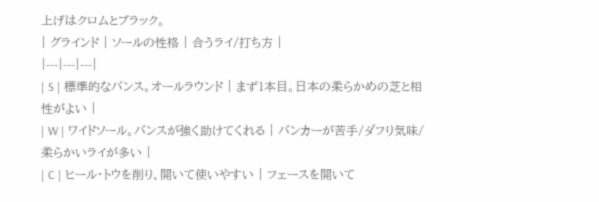上げはクロムとブラック。
| グラインド | ソールの性格 | 合うライ/打ち方 |
|---|---|---|
| S | 標準的なバンス。オールラウンド | まず1本目。日本の柔らかめの芝と相性がよい |
| W | ワイドソール。バンスが強く助けてくれる | バンカーが苦手/ダフり気味/柔らかいライが多い |
| C | ヒール・トウを削り、開いて使いやすい | フェースを開いて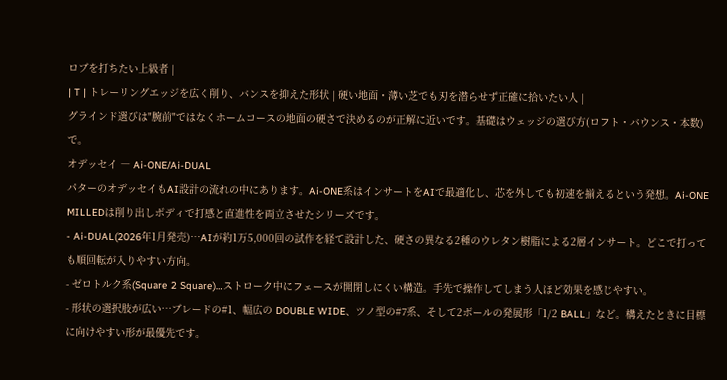ロブを打ちたい上級者 |
| T | トレーリングエッジを広く削り、バンスを抑えた形状 | 硬い地面・薄い芝でも刃を潜らせず正確に拾いたい人 |
グラインド選びは"腕前"ではなくホームコースの地面の硬さで決めるのが正解に近いです。基礎はウェッジの選び方(ロフト・バウンス・本数)で。
オデッセイ ― Ai-ONE/Ai-DUAL
パターのオデッセイもAI設計の流れの中にあります。Ai-ONE系はインサートをAIで最適化し、芯を外しても初速を揃えるという発想。Ai-ONE MILLEDは削り出しボディで打感と直進性を両立させたシリーズです。
- Ai-DUAL(2026年1月発売)…AIが約1万5,000回の試作を経て設計した、硬さの異なる2種のウレタン樹脂による2層インサート。どこで打っても順回転が入りやすい方向。
- ゼロトルク系(Square 2 Square)…ストローク中にフェースが開閉しにくい構造。手先で操作してしまう人ほど効果を感じやすい。
- 形状の選択肢が広い…ブレードの#1、幅広の DOUBLE WIDE、ツノ型の#7系、そして2ボールの発展形「1/2 BALL」など。構えたときに目標に向けやすい形が最優先です。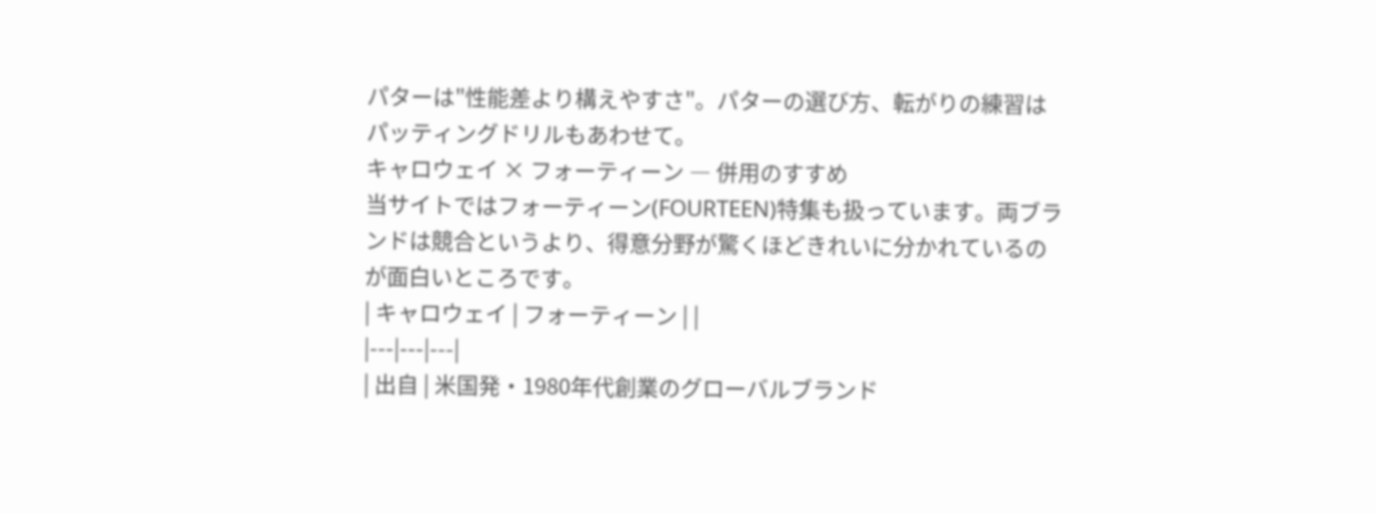パターは"性能差より構えやすさ"。パターの選び方、転がりの練習はパッティングドリルもあわせて。
キャロウェイ × フォーティーン ― 併用のすすめ
当サイトではフォーティーン(FOURTEEN)特集も扱っています。両ブランドは競合というより、得意分野が驚くほどきれいに分かれているのが面白いところです。
| キャロウェイ | フォーティーン | |
|---|---|---|
| 出自 | 米国発・1980年代創業のグローバルブランド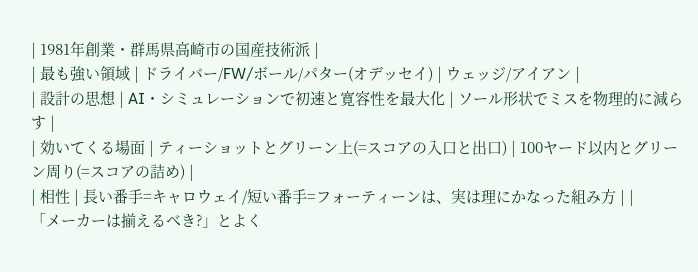| 1981年創業・群馬県高崎市の国産技術派 |
| 最も強い領域 | ドライバー/FW/ボール/パター(オデッセイ) | ウェッジ/アイアン |
| 設計の思想 | AI・シミュレーションで初速と寛容性を最大化 | ソール形状でミスを物理的に減らす |
| 効いてくる場面 | ティーショットとグリーン上(=スコアの入口と出口) | 100ヤード以内とグリーン周り(=スコアの詰め) |
| 相性 | 長い番手=キャロウェイ/短い番手=フォーティーンは、実は理にかなった組み方 | |
「メーカーは揃えるべき?」とよく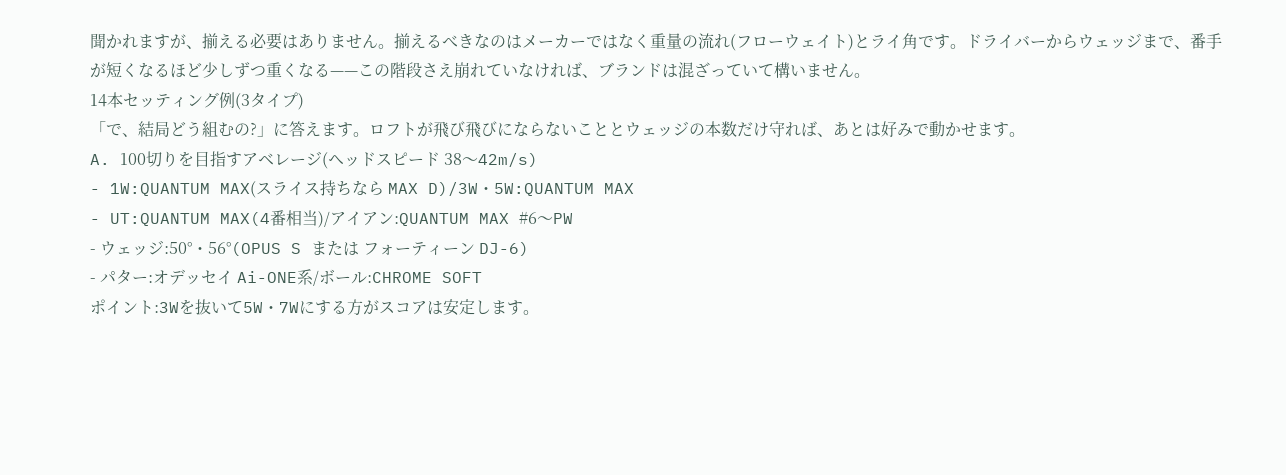聞かれますが、揃える必要はありません。揃えるべきなのはメーカーではなく重量の流れ(フローウェイト)とライ角です。ドライバーからウェッジまで、番手が短くなるほど少しずつ重くなる——この階段さえ崩れていなければ、ブランドは混ざっていて構いません。
14本セッティング例(3タイプ)
「で、結局どう組むの?」に答えます。ロフトが飛び飛びにならないこととウェッジの本数だけ守れば、あとは好みで動かせます。
A. 100切りを目指すアベレージ(ヘッドスピード 38〜42m/s)
- 1W:QUANTUM MAX(スライス持ちなら MAX D)/3W・5W:QUANTUM MAX
- UT:QUANTUM MAX(4番相当)/アイアン:QUANTUM MAX #6〜PW
- ウェッジ:50°・56°(OPUS S または フォーティーン DJ-6)
- パター:オデッセイ Ai-ONE系/ボール:CHROME SOFT
ポイント:3Wを抜いて5W・7Wにする方がスコアは安定します。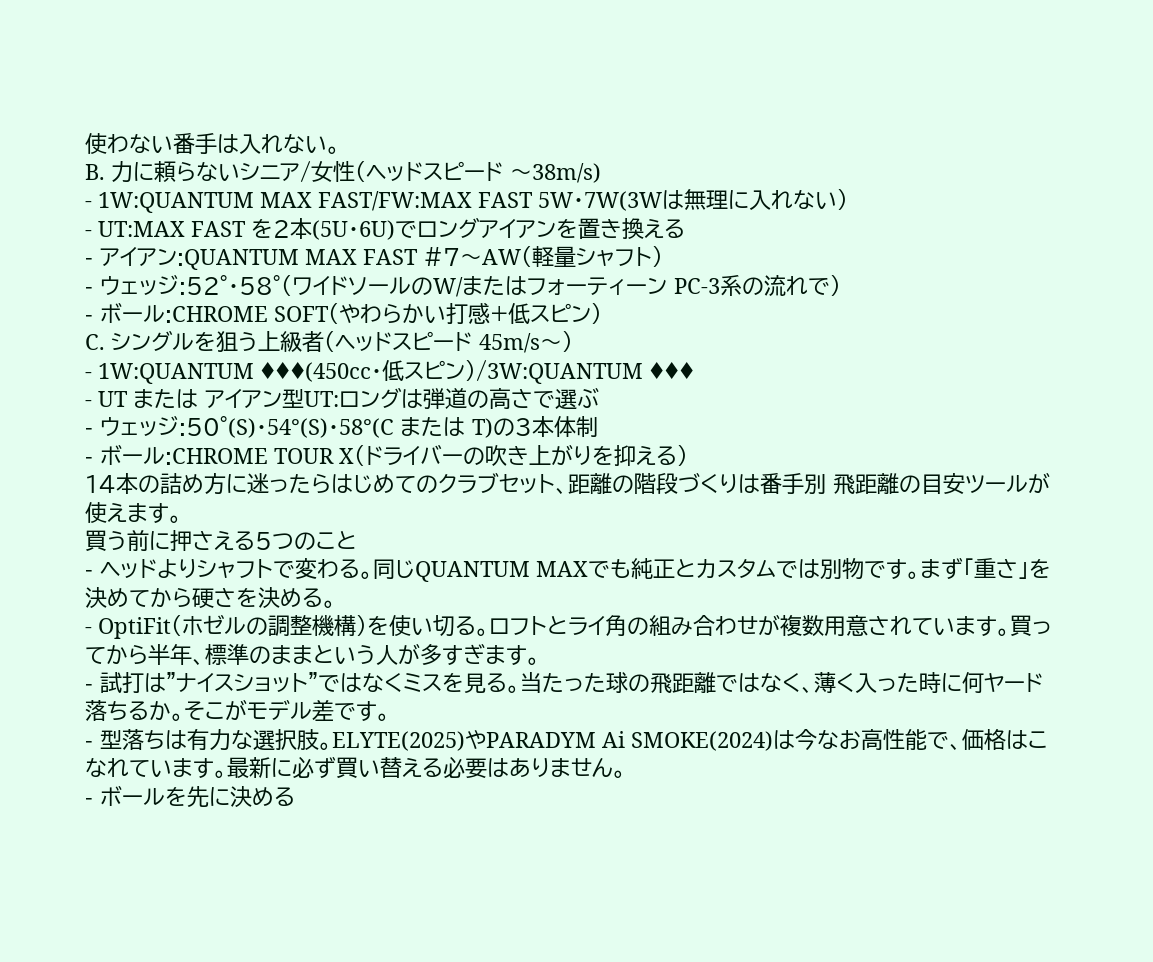使わない番手は入れない。
B. 力に頼らないシニア/女性(ヘッドスピード 〜38m/s)
- 1W:QUANTUM MAX FAST/FW:MAX FAST 5W・7W(3Wは無理に入れない)
- UT:MAX FAST を2本(5U・6U)でロングアイアンを置き換える
- アイアン:QUANTUM MAX FAST #7〜AW(軽量シャフト)
- ウェッジ:52°・58°(ワイドソールのW/またはフォーティーン PC-3系の流れで)
- ボール:CHROME SOFT(やわらかい打感+低スピン)
C. シングルを狙う上級者(ヘッドスピード 45m/s〜)
- 1W:QUANTUM ♦♦♦(450cc・低スピン)/3W:QUANTUM ♦♦♦
- UT または アイアン型UT:ロングは弾道の高さで選ぶ
- ウェッジ:50°(S)・54°(S)・58°(C または T)の3本体制
- ボール:CHROME TOUR X(ドライバーの吹き上がりを抑える)
14本の詰め方に迷ったらはじめてのクラブセット、距離の階段づくりは番手別 飛距離の目安ツールが使えます。
買う前に押さえる5つのこと
- ヘッドよりシャフトで変わる。同じQUANTUM MAXでも純正とカスタムでは別物です。まず「重さ」を決めてから硬さを決める。
- OptiFit(ホゼルの調整機構)を使い切る。ロフトとライ角の組み合わせが複数用意されています。買ってから半年、標準のままという人が多すぎます。
- 試打は"ナイスショット"ではなくミスを見る。当たった球の飛距離ではなく、薄く入った時に何ヤード落ちるか。そこがモデル差です。
- 型落ちは有力な選択肢。ELYTE(2025)やPARADYM Ai SMOKE(2024)は今なお高性能で、価格はこなれています。最新に必ず買い替える必要はありません。
- ボールを先に決める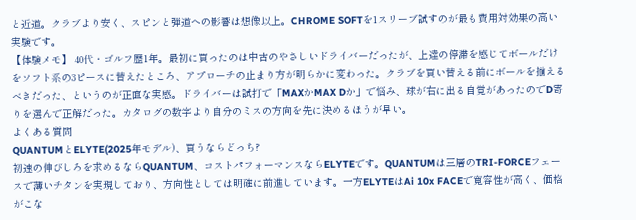と近道。クラブより安く、スピンと弾道への影響は想像以上。CHROME SOFTを1スリーブ試すのが最も費用対効果の高い実験です。
【体験メモ】 40代・ゴルフ歴1年。最初に買ったのは中古のやさしいドライバーだったが、上達の停滞を感じてボールだけをソフト系の3ピースに替えたところ、アプローチの止まり方が明らかに変わった。クラブを買い替える前にボールを揃えるべきだった、というのが正直な実感。ドライバーは試打で「MAXかMAX Dか」で悩み、球が右に出る自覚があったのでD寄りを選んで正解だった。カタログの数字より自分のミスの方向を先に決めるほうが早い。
よくある質問
QUANTUMとELYTE(2025年モデル)、買うならどっち?
初速の伸びしろを求めるならQUANTUM、コストパフォーマンスならELYTEです。QUANTUMは三層のTRI-FORCEフェースで薄いチタンを実現しており、方向性としては明確に前進しています。一方ELYTEはAi 10x FACEで寛容性が高く、価格がこな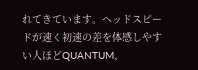れてきています。ヘッドスピードが速く初速の差を体感しやすい人ほどQUANTUM、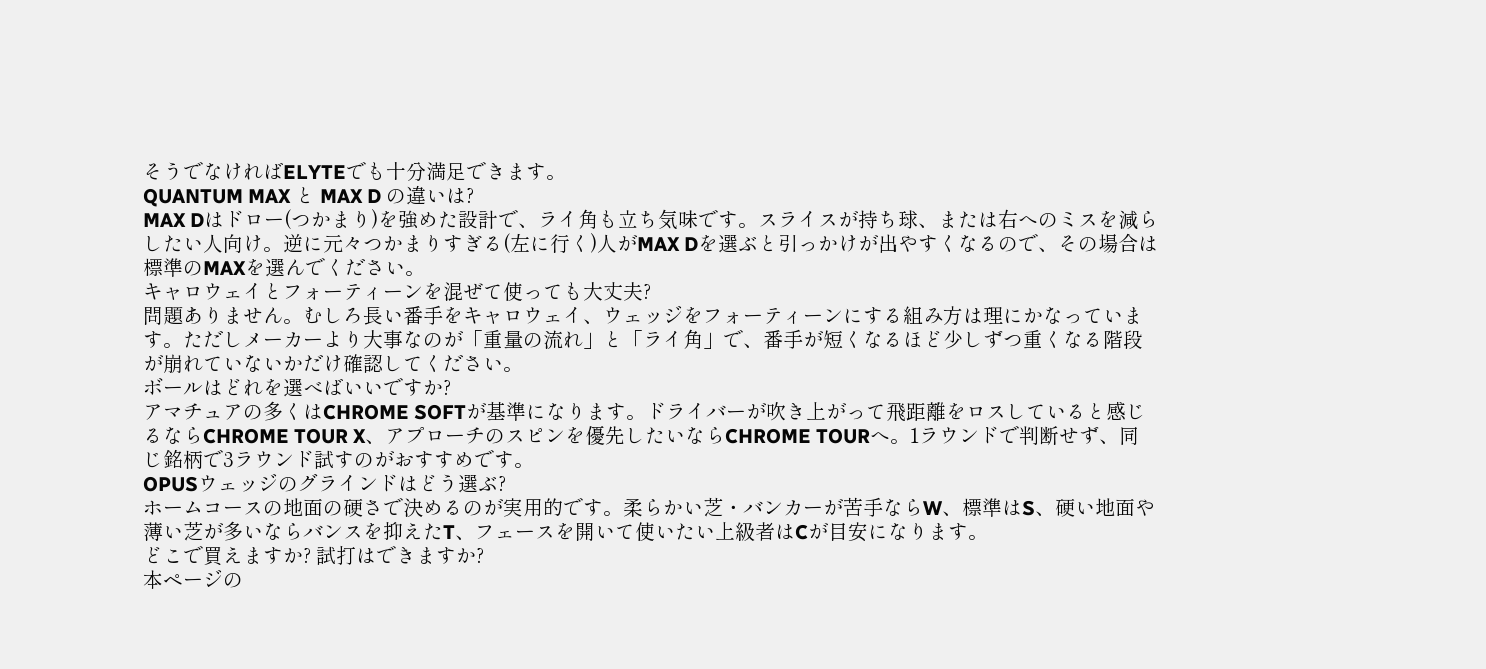そうでなければELYTEでも十分満足できます。
QUANTUM MAX と MAX D の違いは?
MAX Dはドロー(つかまり)を強めた設計で、ライ角も立ち気味です。スライスが持ち球、または右へのミスを減らしたい人向け。逆に元々つかまりすぎる(左に行く)人がMAX Dを選ぶと引っかけが出やすくなるので、その場合は標準のMAXを選んでください。
キャロウェイとフォーティーンを混ぜて使っても大丈夫?
問題ありません。むしろ長い番手をキャロウェイ、ウェッジをフォーティーンにする組み方は理にかなっています。ただしメーカーより大事なのが「重量の流れ」と「ライ角」で、番手が短くなるほど少しずつ重くなる階段が崩れていないかだけ確認してください。
ボールはどれを選べばいいですか?
アマチュアの多くはCHROME SOFTが基準になります。ドライバーが吹き上がって飛距離をロスしていると感じるならCHROME TOUR X、アプローチのスピンを優先したいならCHROME TOURへ。1ラウンドで判断せず、同じ銘柄で3ラウンド試すのがおすすめです。
OPUSウェッジのグラインドはどう選ぶ?
ホームコースの地面の硬さで決めるのが実用的です。柔らかい芝・バンカーが苦手ならW、標準はS、硬い地面や薄い芝が多いならバンスを抑えたT、フェースを開いて使いたい上級者はCが目安になります。
どこで買えますか? 試打はできますか?
本ページの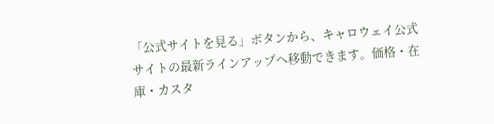「公式サイトを見る」ボタンから、キャロウェイ公式サイトの最新ラインアップへ移動できます。価格・在庫・カスタ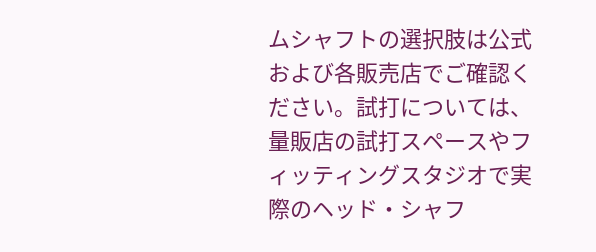ムシャフトの選択肢は公式および各販売店でご確認ください。試打については、量販店の試打スペースやフィッティングスタジオで実際のヘッド・シャフ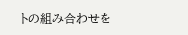トの組み合わせを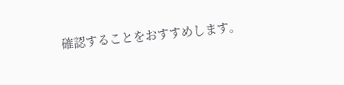確認することをおすすめします。